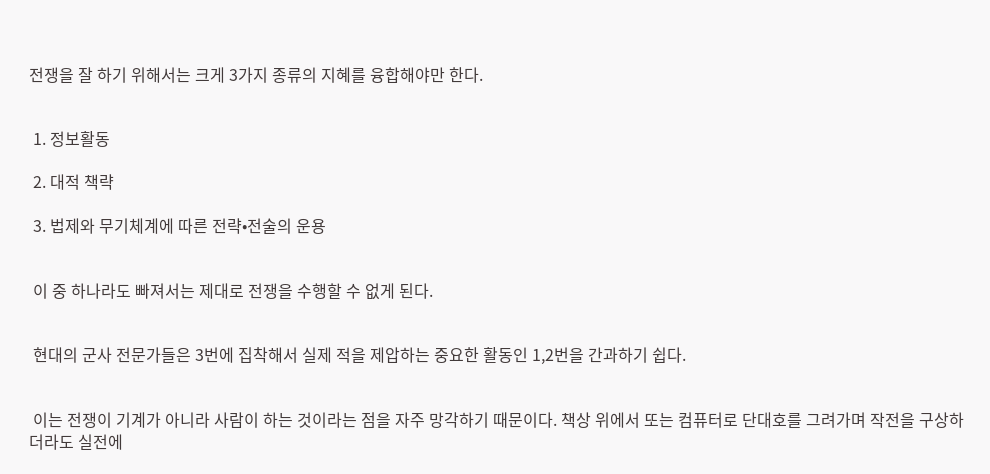전쟁을 잘 하기 위해서는 크게 3가지 종류의 지혜를 융합해야만 한다.


 1. 정보활동

 2. 대적 책략

 3. 법제와 무기체계에 따른 전략•전술의 운용


 이 중 하나라도 빠져서는 제대로 전쟁을 수행할 수 없게 된다.


 현대의 군사 전문가들은 3번에 집착해서 실제 적을 제압하는 중요한 활동인 1,2번을 간과하기 쉽다.


 이는 전쟁이 기계가 아니라 사람이 하는 것이라는 점을 자주 망각하기 때문이다. 책상 위에서 또는 컴퓨터로 단대호를 그려가며 작전을 구상하더라도 실전에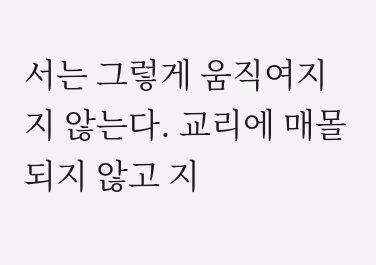서는 그렇게 움직여지지 않는다. 교리에 매몰되지 않고 지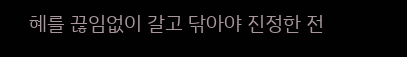혜를 끊임없이 갈고 닦아야 진정한 전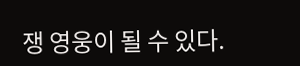쟁 영웅이 될 수 있다.